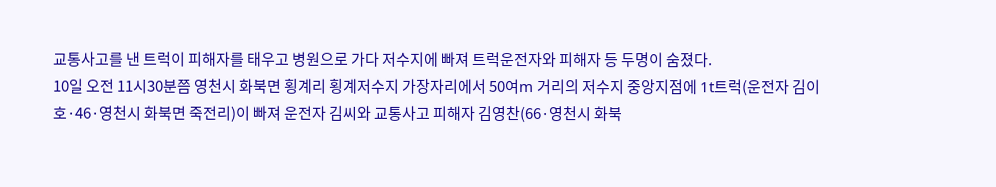교통사고를 낸 트럭이 피해자를 태우고 병원으로 가다 저수지에 빠져 트럭운전자와 피해자 등 두명이 숨졌다.
10일 오전 11시30분쯤 영천시 화북면 횡계리 횡계저수지 가장자리에서 50여m 거리의 저수지 중앙지점에 1t트럭(운전자 김이호·46·영천시 화북면 죽전리)이 빠져 운전자 김씨와 교통사고 피해자 김영찬(66·영천시 화북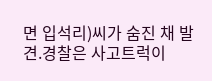면 입석리)씨가 숨진 채 발견.경찰은 사고트럭이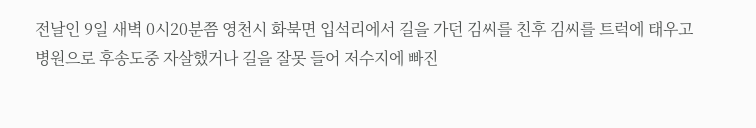전날인 9일 새벽 0시20분쯤 영천시 화북면 입석리에서 길을 가던 김씨를 친후 김씨를 트럭에 태우고 병원으로 후송도중 자살했거나 길을 잘못 들어 저수지에 빠진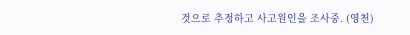것으로 추정하고 사고원인을 조사중. (영천)